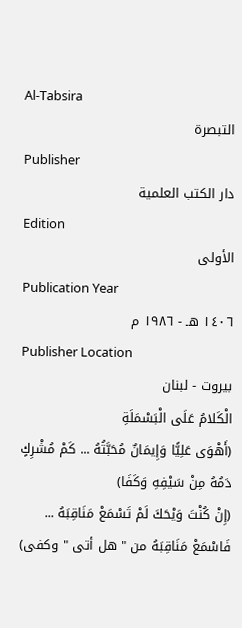Al-Tabsira
التبصرة
Publisher
دار الكتب العلمية
Edition
الأولى
Publication Year
١٤٠٦ هـ - ١٩٨٦ م
Publisher Location
بيروت - لبنان
الْكَلامُ عَلَى الْبَسْمَلَةِ
(أَهْوَى عَلِيًّا وَإِيمَانٌ مُحَبَّتُهُ ... كَمْ مُشْرِكٍ دَمُهُ مِنْ سَيْفِهِ وَكَفَا)
(إِنْ كُنْتَ وَيْحَكَ لَمْ تَسْمَعْ مَنَاقِبَهُ ... فَاسْمَعْ مَنَاقِبَهُ من " هل أتى " وكفى)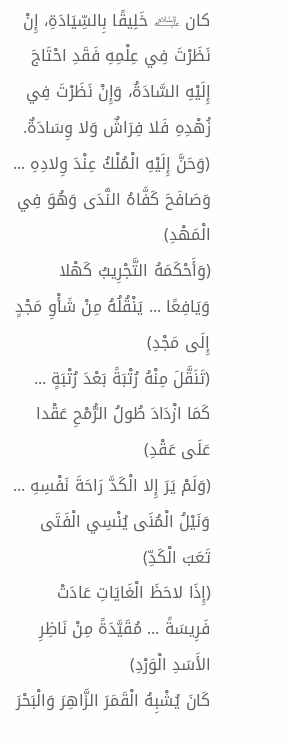كان ﵇ خَلِيقًا بِالسِّيَادَةِ، إِنْ نَظَرْتَ فِي عِلْمِهِ فَقَدِ احْتَاجَ إِلَيْهِ السَّادَةُ، وَإِنْ نَظَرْتَ فِي زُهْدِهِ فَلا فِرَاشٌ وَلا وِسَادَةٌ.
(وَحَنَّ إِلَيْهِ الْمُلْكُ عِنْدَ وِلادِهِ ... وَصَافَحَ كَفَّاهُ النَّدَى وَهُوَ فِي الْمَهْدِ)
(وَأَحْكَمَهُ التَّجْرِيبُ كَهْلا وَيَافِعًا ... يَنْقُلُهُ مِنْ شَأْوِ مَجْدٍ إِلَى مَجْدِ)
(تَنَقَّلَ مِنْهُ رُتْبَةً بَعْدَ رُتْبَةٍ ... كَمَا ازْدَادَ طُولُ الرُّمْحِ عَقْدا عَلَى عَقْدِ)
(وَلَمْ يَرَ إِلا الْكَدَّ رَاحَةَ نَفْسِهِ ... وَنَيْلُ الْمُنَى يُنْسِي الْفَتَى تَعَبَ الْكَدِّ)
(إِذَا لاحَظَ الْغَايَاتِ عَادَتْ فَرِيسَةً ... مُقَيَّدَةً مِنْ نَاظِرِ الأَسَدِ الْوَرْدِ)
كَانَ يُشْبِهُ الْقَمَرَ الزَّاهِرَ وَالْبَحْرَ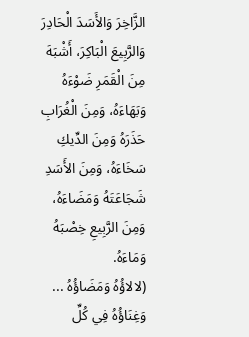الزَّاخِرَ وَالأَسَدَ الْحَادِرَ وَالرَّبِيعَ الْبَاكِرَ، أَشْبَهَ مِنَ الْقَمَرِ ضَوْءَهُ وَبَهَاءَهُ، وَمِنَ الْغُرَابِ حَذَرَهُ وَمِنَ الدِّيكِ سَخَاءَهُ، وَمِنَ الأَسَدِ شَجَاعَتَهُ وَمَضَاءَهُ، وَمِنَ الرَّبِيعِ خِصْبَهُ وَمَاءَهُ.
(لالاؤُهُ وَمَضَاؤُهُ ... وَغِنَاؤُهُ فِي كُلِّ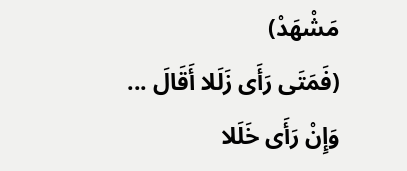مَشْهَدْ)
(فَمَتَى رَأَى زَلَلا أَقَالَ ... وَإِنْ رَأَى خَلَلا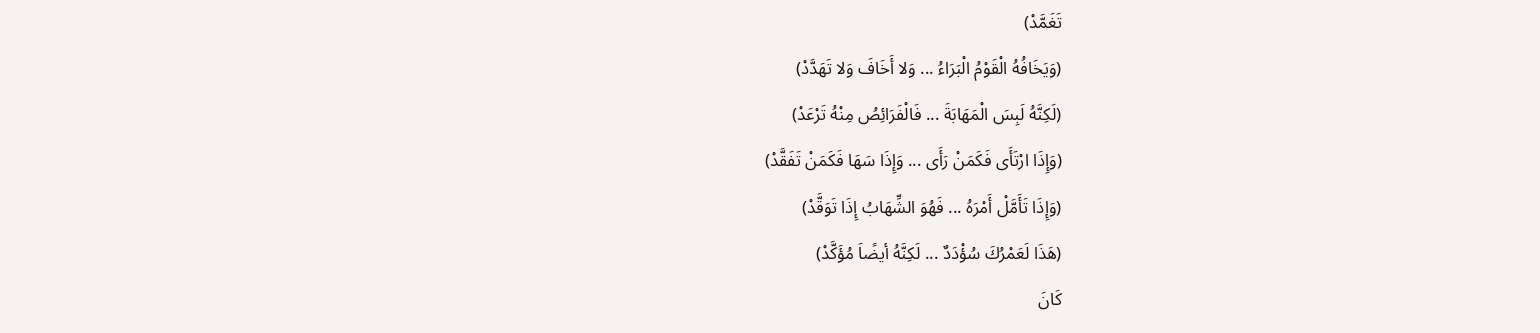تَغَمَّدْ)
(وَيَخَافُهُ الْقَوْمُ الْبَرَاءُ ... وَلا أَخَافَ وَلا تَهَدَّدْ)
(لَكِنَّهُ لَبِسَ الْمَهَابَةَ ... فَالْفَرَائِصُ مِنْهُ تَرْعَدْ)
(وَإِذَا ارْتَأَى فَكَمَنْ رَأَى ... وَإِذَا سَهَا فَكَمَنْ تَفَقَّدْ)
(وَإِذَا تَأَمَّلْ أَمْرَهُ ... فَهُوَ الشِّهَابُ إِذَا تَوَقَّدْ)
(هَذَا لَعَمْرُكَ سُؤْدَدٌ ... لَكِنَّهُ أيضًاَ مُؤَكَّدْ)
كَانَ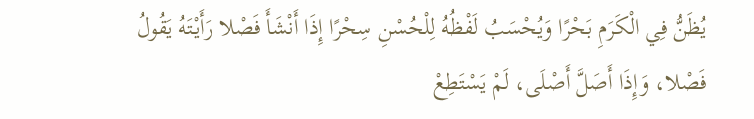يُظَنُّ فِي الْكَرَمِ بَحْرًا وَيُحْسَبُ لَفْظُهُ لِلْحُسْنِ سِحْرًا إِذَا أَنْشَأَ فَصْلا رَأَيْتَهُ يَقُولُ فَصْلا، وَإِذَا أَصَلَّ أَصْلَى، لَمْ يَسْتَطِعْ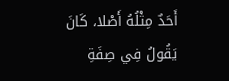أَحَدٌ مِثْلُهُ أَصْلا، كَانَ يَقُولُ فِي صِفَةِ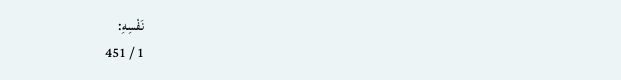نَفْسِهِ:
1 / 451